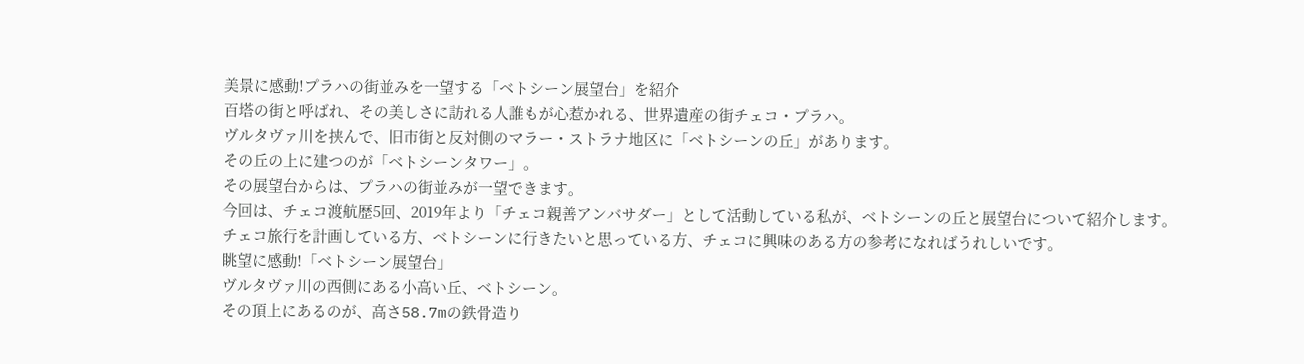美景に感動!プラハの街並みを一望する「ベトシーン展望台」を紹介
百塔の街と呼ばれ、その美しさに訪れる人誰もが心惹かれる、世界遺産の街チェコ・プラハ。
ヴルタヴァ川を挟んで、旧市街と反対側のマラー・ストラナ地区に「ベトシーンの丘」があります。
その丘の上に建つのが「ベトシーンタワー」。
その展望台からは、プラハの街並みが一望できます。
今回は、チェコ渡航歴5回、2019年より「チェコ親善アンバサダー」として活動している私が、ベトシーンの丘と展望台について紹介します。
チェコ旅行を計画している方、ベトシーンに行きたいと思っている方、チェコに興味のある方の参考になればうれしいです。
眺望に感動!「ベトシーン展望台」
ヴルタヴァ川の西側にある小高い丘、ベトシーン。
その頂上にあるのが、高さ58.7mの鉄骨造り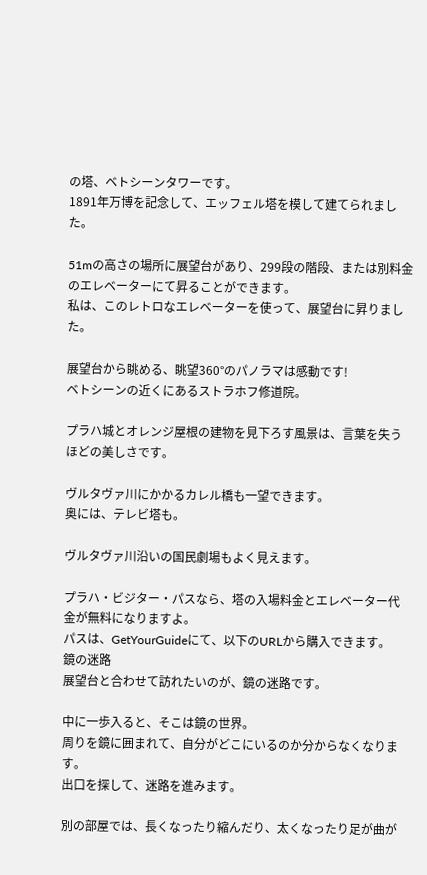の塔、ベトシーンタワーです。
1891年万博を記念して、エッフェル塔を模して建てられました。

51mの高さの場所に展望台があり、299段の階段、または別料金のエレベーターにて昇ることができます。
私は、このレトロなエレベーターを使って、展望台に昇りました。

展望台から眺める、眺望360°のパノラマは感動です!
ベトシーンの近くにあるストラホフ修道院。

プラハ城とオレンジ屋根の建物を見下ろす風景は、言葉を失うほどの美しさです。

ヴルタヴァ川にかかるカレル橋も一望できます。
奥には、テレビ塔も。

ヴルタヴァ川沿いの国民劇場もよく見えます。

プラハ・ビジター・パスなら、塔の入場料金とエレベーター代金が無料になりますよ。
パスは、GetYourGuideにて、以下のURLから購入できます。
鏡の迷路
展望台と合わせて訪れたいのが、鏡の迷路です。

中に一歩入ると、そこは鏡の世界。
周りを鏡に囲まれて、自分がどこにいるのか分からなくなります。
出口を探して、迷路を進みます。

別の部屋では、長くなったり縮んだり、太くなったり足が曲が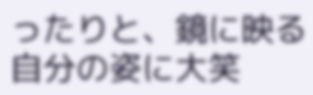ったりと、鏡に映る自分の姿に大笑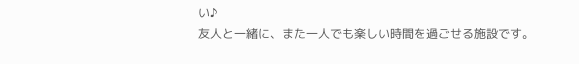い♪
友人と一緒に、また一人でも楽しい時間を過ごせる施設です。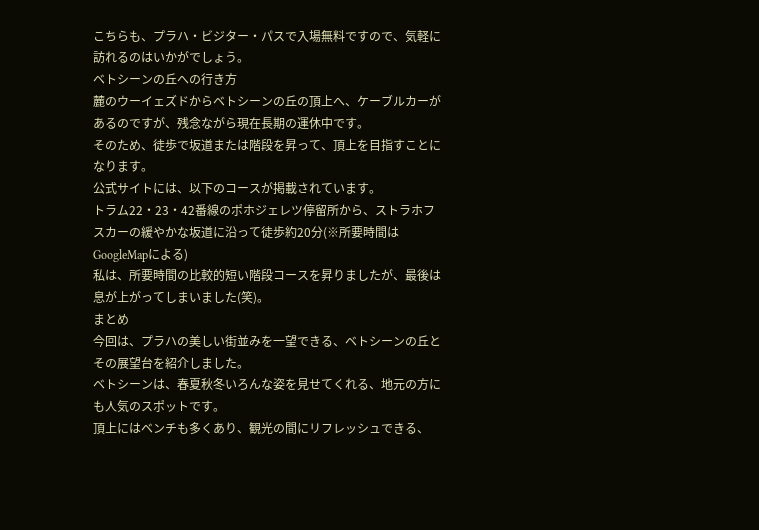こちらも、プラハ・ビジター・パスで入場無料ですので、気軽に訪れるのはいかがでしょう。
ベトシーンの丘への行き方
麓のウーイェズドからベトシーンの丘の頂上へ、ケーブルカーがあるのですが、残念ながら現在長期の運休中です。
そのため、徒歩で坂道または階段を昇って、頂上を目指すことになります。
公式サイトには、以下のコースが掲載されています。
トラム22・23・42番線のポホジェレツ停留所から、ストラホフスカーの緩やかな坂道に沿って徒歩約20分(※所要時間はGoogleMapによる)
私は、所要時間の比較的短い階段コースを昇りましたが、最後は息が上がってしまいました(笑)。
まとめ
今回は、プラハの美しい街並みを一望できる、ベトシーンの丘とその展望台を紹介しました。
ベトシーンは、春夏秋冬いろんな姿を見せてくれる、地元の方にも人気のスポットです。
頂上にはベンチも多くあり、観光の間にリフレッシュできる、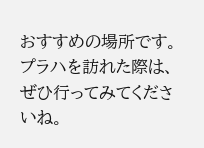おすすめの場所です。
プラハを訪れた際は、ぜひ行ってみてくださいね。